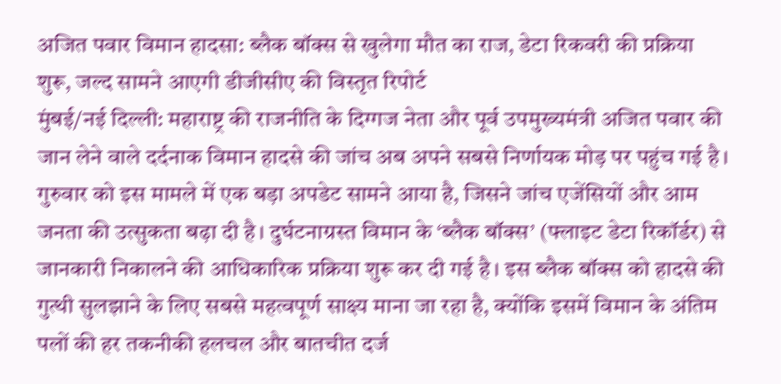अजित पवार विमान हादसा: ब्लैक बॉक्स से खुलेगा मौत का राज, डेटा रिकवरी की प्रक्रिया शुरू, जल्द सामने आएगी डीजीसीए की विस्तृत रिपोर्ट
मुंबई/नई दिल्ली: महाराष्ट्र की राजनीति के दिग्गज नेता और पूर्व उपमुख्यमंत्री अजित पवार की जान लेने वाले दर्दनाक विमान हादसे की जांच अब अपने सबसे निर्णायक मोड़ पर पहुंच गई है। गुरुवार को इस मामले में एक बड़ा अपडेट सामने आया है, जिसने जांच एजेंसियों और आम जनता की उत्सुकता बढ़ा दी है। दुर्घटनाग्रस्त विमान के ‘ब्लैक बॉक्स’ (फ्लाइट डेटा रिकॉर्डर) से जानकारी निकालने की आधिकारिक प्रक्रिया शुरू कर दी गई है। इस ब्लैक बॉक्स को हादसे की गुत्थी सुलझाने के लिए सबसे महत्वपूर्ण साक्ष्य माना जा रहा है, क्योंकि इसमें विमान के अंतिम पलों की हर तकनीकी हलचल और बातचीत दर्ज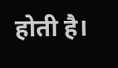होती है।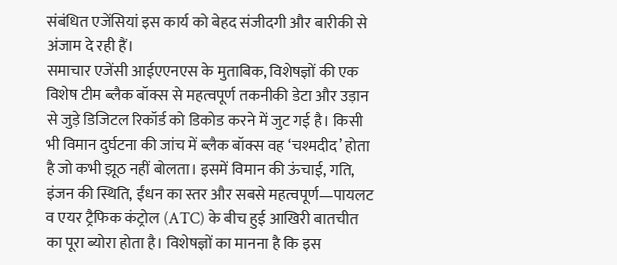संबंधित एजेंसियां इस कार्य को बेहद संजीदगी और बारीकी से अंजाम दे रही हैं।
समाचार एजेंसी आईएएनएस के मुताबिक, विशेषज्ञों की एक विशेष टीम ब्लैक बॉक्स से महत्वपूर्ण तकनीकी डेटा और उड़ान से जुड़े डिजिटल रिकॉर्ड को डिकोड करने में जुट गई है। किसी भी विमान दुर्घटना की जांच में ब्लैक बॉक्स वह ‘चश्मदीद’ होता है जो कभी झूठ नहीं बोलता। इसमें विमान की ऊंचाई, गति, इंजन की स्थिति, ईंधन का स्तर और सबसे महत्वपूर्ण—पायलट व एयर ट्रैफिक कंट्रोल (ATC) के बीच हुई आखिरी बातचीत का पूरा ब्योरा होता है। विशेषज्ञों का मानना है कि इस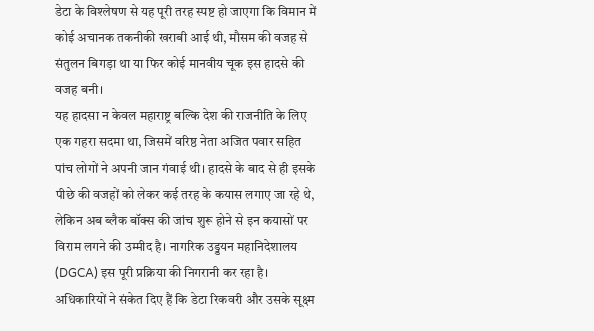डेटा के विश्लेषण से यह पूरी तरह स्पष्ट हो जाएगा कि विमान में कोई अचानक तकनीकी खराबी आई थी, मौसम की वजह से संतुलन बिगड़ा था या फिर कोई मानवीय चूक इस हादसे की वजह बनी।
यह हादसा न केवल महाराष्ट्र बल्कि देश की राजनीति के लिए एक गहरा सदमा था, जिसमें वरिष्ठ नेता अजित पवार सहित पांच लोगों ने अपनी जान गंवाई थी। हादसे के बाद से ही इसके पीछे की वजहों को लेकर कई तरह के कयास लगाए जा रहे थे, लेकिन अब ब्लैक बॉक्स की जांच शुरू होने से इन कयासों पर विराम लगने की उम्मीद है। नागरिक उड्डयन महानिदेशालय (DGCA) इस पूरी प्रक्रिया की निगरानी कर रहा है। अधिकारियों ने संकेत दिए हैं कि डेटा रिकवरी और उसके सूक्ष्म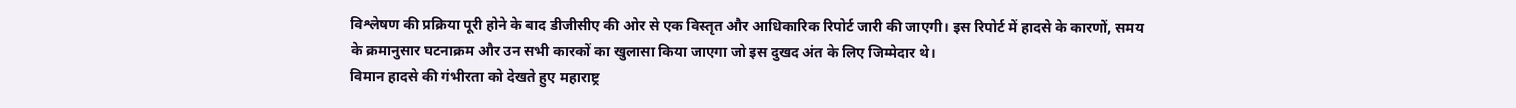विश्लेषण की प्रक्रिया पूरी होने के बाद डीजीसीए की ओर से एक विस्तृत और आधिकारिक रिपोर्ट जारी की जाएगी। इस रिपोर्ट में हादसे के कारणों, समय के क्रमानुसार घटनाक्रम और उन सभी कारकों का खुलासा किया जाएगा जो इस दुखद अंत के लिए जिम्मेदार थे।
विमान हादसे की गंभीरता को देखते हुए महाराष्ट्र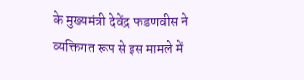के मुख्यमंत्री देवेंद्र फडणवीस ने व्यक्तिगत रूप से इस मामले में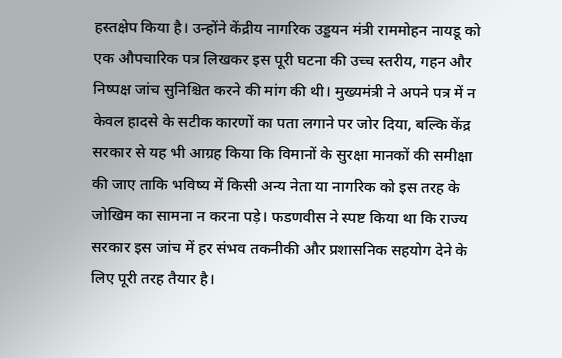हस्तक्षेप किया है। उन्होंने केंद्रीय नागरिक उड्डयन मंत्री राममोहन नायडू को एक औपचारिक पत्र लिखकर इस पूरी घटना की उच्च स्तरीय, गहन और निष्पक्ष जांच सुनिश्चित करने की मांग की थी। मुख्यमंत्री ने अपने पत्र में न केवल हादसे के सटीक कारणों का पता लगाने पर जोर दिया, बल्कि केंद्र सरकार से यह भी आग्रह किया कि विमानों के सुरक्षा मानकों की समीक्षा की जाए ताकि भविष्य में किसी अन्य नेता या नागरिक को इस तरह के जोखिम का सामना न करना पड़े। फडणवीस ने स्पष्ट किया था कि राज्य सरकार इस जांच में हर संभव तकनीकी और प्रशासनिक सहयोग देने के लिए पूरी तरह तैयार है।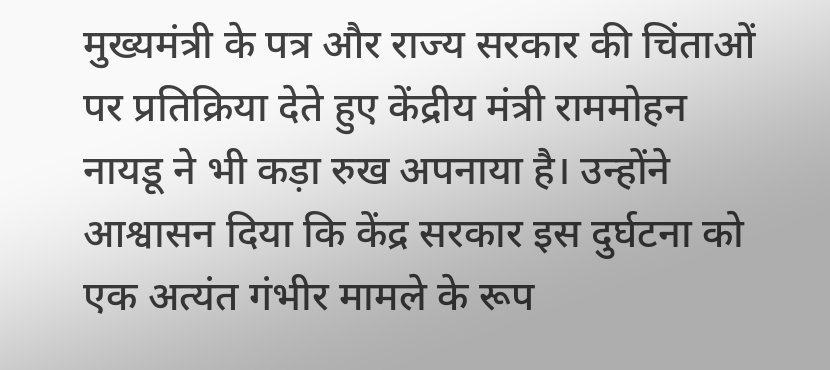मुख्यमंत्री के पत्र और राज्य सरकार की चिंताओं पर प्रतिक्रिया देते हुए केंद्रीय मंत्री राममोहन नायडू ने भी कड़ा रुख अपनाया है। उन्होंने आश्वासन दिया कि केंद्र सरकार इस दुर्घटना को एक अत्यंत गंभीर मामले के रूप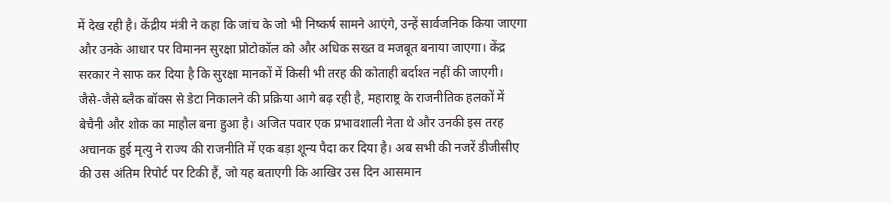में देख रही है। केंद्रीय मंत्री ने कहा कि जांच के जो भी निष्कर्ष सामने आएंगे, उन्हें सार्वजनिक किया जाएगा और उनके आधार पर विमानन सुरक्षा प्रोटोकॉल को और अधिक सख्त व मजबूत बनाया जाएगा। केंद्र सरकार ने साफ कर दिया है कि सुरक्षा मानकों में किसी भी तरह की कोताही बर्दाश्त नहीं की जाएगी।
जैसे-जैसे ब्लैक बॉक्स से डेटा निकालने की प्रक्रिया आगे बढ़ रही है, महाराष्ट्र के राजनीतिक हलकों में बेचैनी और शोक का माहौल बना हुआ है। अजित पवार एक प्रभावशाली नेता थे और उनकी इस तरह अचानक हुई मृत्यु ने राज्य की राजनीति में एक बड़ा शून्य पैदा कर दिया है। अब सभी की नजरें डीजीसीए की उस अंतिम रिपोर्ट पर टिकी हैं, जो यह बताएगी कि आखिर उस दिन आसमान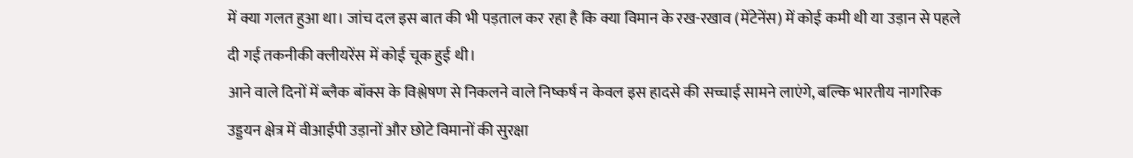में क्या गलत हुआ था। जांच दल इस बात की भी पड़ताल कर रहा है कि क्या विमान के रख-रखाव (मेंटेनेंस) में कोई कमी थी या उड़ान से पहले दी गई तकनीकी क्लीयरेंस में कोई चूक हुई थी।
आने वाले दिनों में ब्लैक बॉक्स के विश्लेषण से निकलने वाले निष्कर्ष न केवल इस हादसे की सच्चाई सामने लाएंगे, बल्कि भारतीय नागरिक उड्डयन क्षेत्र में वीआईपी उड़ानों और छोटे विमानों की सुरक्षा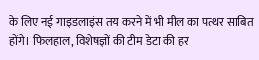के लिए नई गाइडलाइंस तय करने में भी मील का पत्थर साबित होंगे। फिलहाल, विशेषज्ञों की टीम डेटा की हर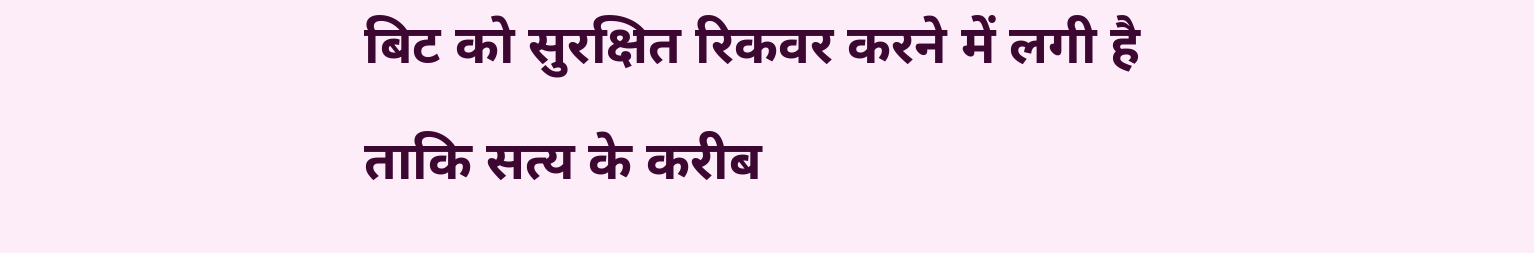बिट को सुरक्षित रिकवर करने में लगी है ताकि सत्य के करीब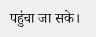पहुंचा जा सके।